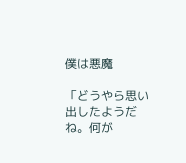僕は悪魔

「どうやら思い出したようだね。何が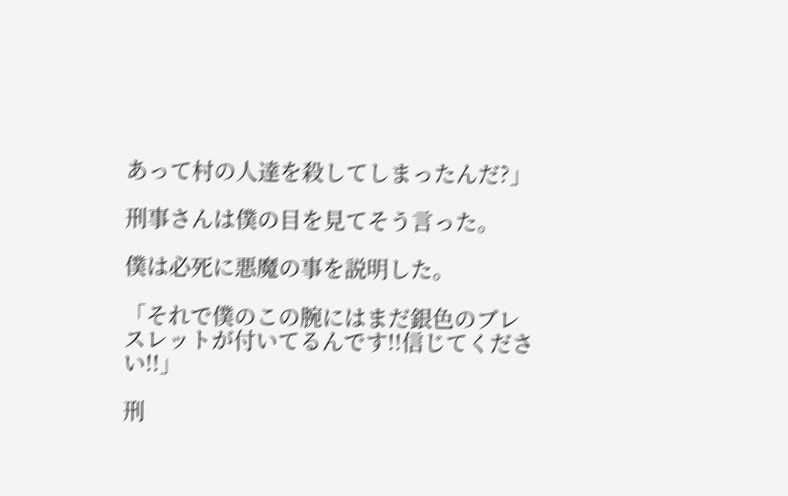あって村の人達を殺してしまったんだ?」

刑事さんは僕の目を見てそう言った。

僕は必死に悪魔の事を説明した。

「それで僕のこの腕にはまだ銀色のブレスレットが付いてるんです!!信じてください!!」

刑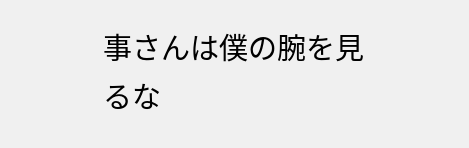事さんは僕の腕を見るな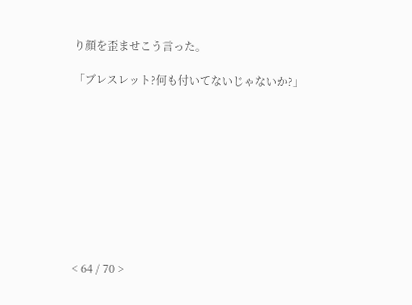り顔を歪ませこう言った。

「ブレスレット?何も付いてないじゃないか?」










< 64 / 70 >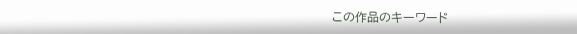この作品のキーワード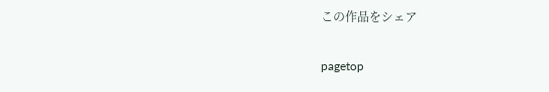この作品をシェア

pagetop